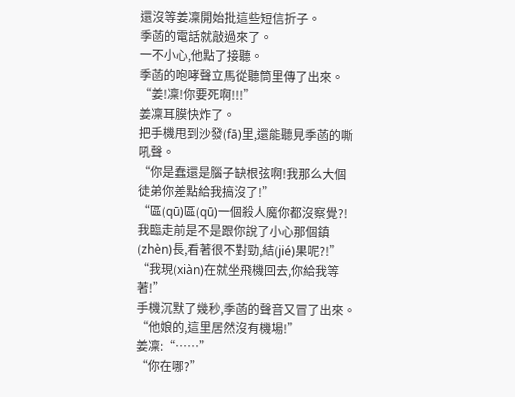還沒等姜凜開始批這些短信折子。
季菡的電話就敲過來了。
一不小心,他點了接聽。
季菡的咆哮聲立馬從聽筒里傳了出來。
“姜!凜!你要死啊!!!”
姜凜耳膜快炸了。
把手機甩到沙發(fā)里,還能聽見季菡的嘶吼聲。
“你是蠢還是腦子缺根弦啊!我那么大個徒弟你差點給我搞沒了!”
“區(qū)區(qū)一個殺人魔你都沒察覺?!我臨走前是不是跟你說了小心那個鎮(zhèn)長,看著很不對勁,結(jié)果呢?!”
“我現(xiàn)在就坐飛機回去,你給我等著!”
手機沉默了幾秒,季菡的聲音又冒了出來。
“他娘的,這里居然沒有機場!”
姜凜:“……”
“你在哪?”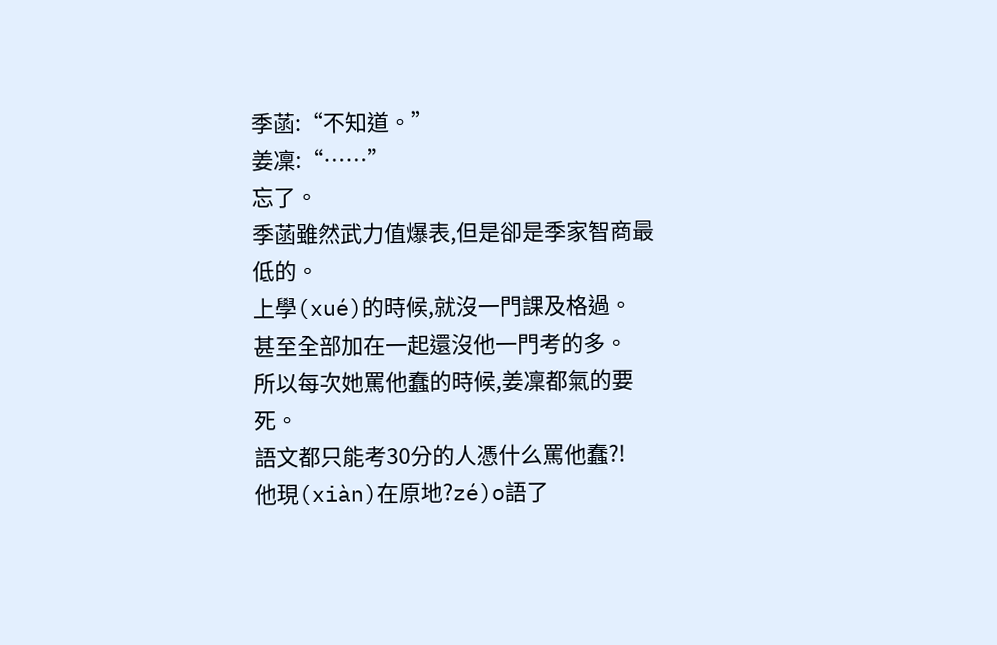季菡:“不知道。”
姜凜:“……”
忘了。
季菡雖然武力值爆表,但是卻是季家智商最低的。
上學(xué)的時候,就沒一門課及格過。
甚至全部加在一起還沒他一門考的多。
所以每次她罵他蠢的時候,姜凜都氣的要死。
語文都只能考30分的人憑什么罵他蠢?!
他現(xiàn)在原地?zé)o語了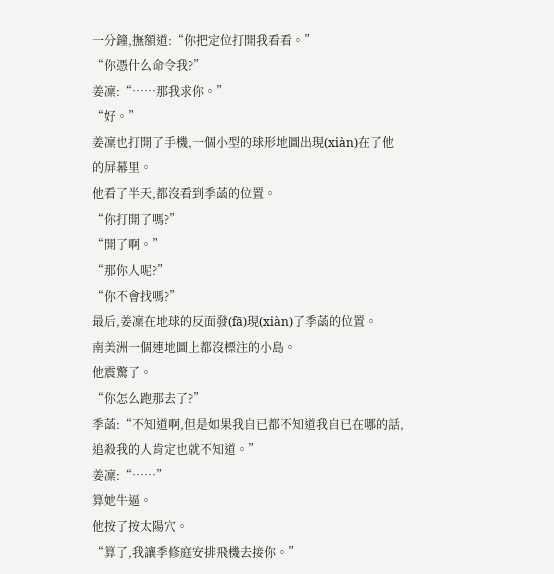一分鐘,撫額道:“你把定位打開我看看。”
“你憑什么命令我?”
姜凜:“……那我求你。”
“好。”
姜凜也打開了手機,一個小型的球形地圖出現(xiàn)在了他的屏幕里。
他看了半天,都沒看到季菡的位置。
“你打開了嗎?”
“開了啊。”
“那你人呢?”
“你不會找嗎?”
最后,姜凜在地球的反面發(fā)現(xiàn)了季菡的位置。
南美洲一個連地圖上都沒標注的小島。
他震驚了。
“你怎么跑那去了?”
季菡:“不知道啊,但是如果我自已都不知道我自已在哪的話,追殺我的人肯定也就不知道。”
姜凜:“……”
算她牛逼。
他按了按太陽穴。
“算了,我讓季修庭安排飛機去接你。”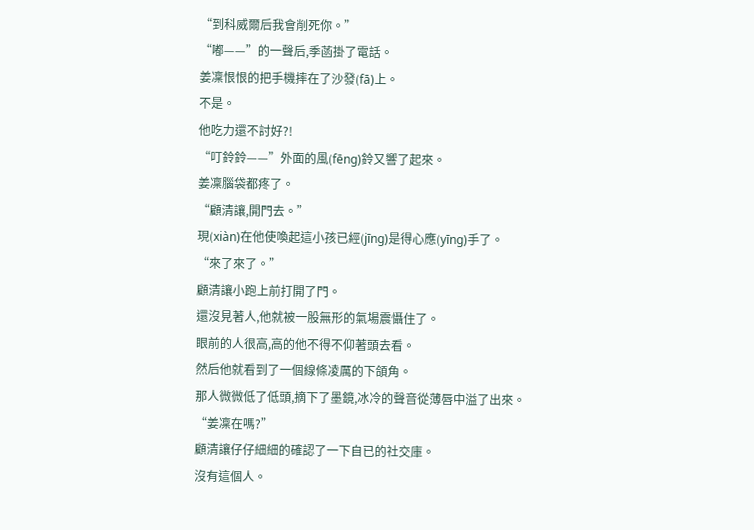“到科威爾后我會削死你。”
“嘟——”的一聲后,季菡掛了電話。
姜凜恨恨的把手機摔在了沙發(fā)上。
不是。
他吃力還不討好?!
“叮鈴鈴——”外面的風(fēng)鈴又響了起來。
姜凜腦袋都疼了。
“顧清讓,開門去。”
現(xiàn)在他使喚起這小孩已經(jīng)是得心應(yīng)手了。
“來了來了。”
顧清讓小跑上前打開了門。
還沒見著人,他就被一股無形的氣場震懾住了。
眼前的人很高,高的他不得不仰著頭去看。
然后他就看到了一個線條凌厲的下頜角。
那人微微低了低頭,摘下了墨鏡,冰冷的聲音從薄唇中溢了出來。
“姜凜在嗎?”
顧清讓仔仔細細的確認了一下自已的社交庫。
沒有這個人。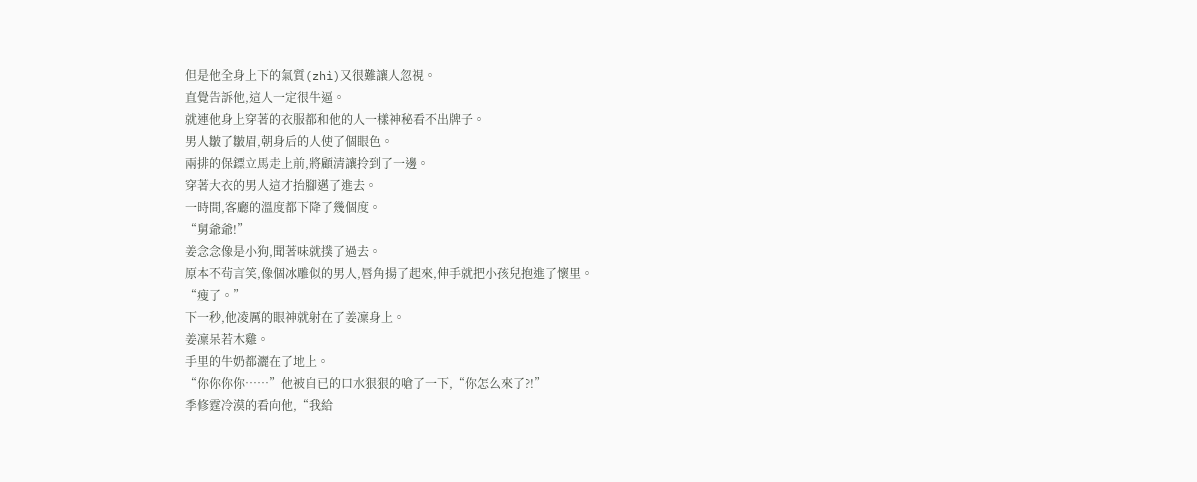但是他全身上下的氣質(zhì)又很難讓人忽視。
直覺告訴他,這人一定很牛逼。
就連他身上穿著的衣服都和他的人一樣神秘看不出牌子。
男人皺了皺眉,朝身后的人使了個眼色。
兩排的保鏢立馬走上前,將顧清讓拎到了一邊。
穿著大衣的男人這才抬腳邁了進去。
一時間,客廳的溫度都下降了幾個度。
“舅爺爺!”
姜念念像是小狗,聞著味就撲了過去。
原本不茍言笑,像個冰雕似的男人,唇角揚了起來,伸手就把小孩兒抱進了懷里。
“瘦了。”
下一秒,他凌厲的眼神就射在了姜凜身上。
姜凜呆若木雞。
手里的牛奶都灑在了地上。
“你你你你……”他被自已的口水狠狠的嗆了一下,“你怎么來了?!”
季修霆冷漠的看向他,“我給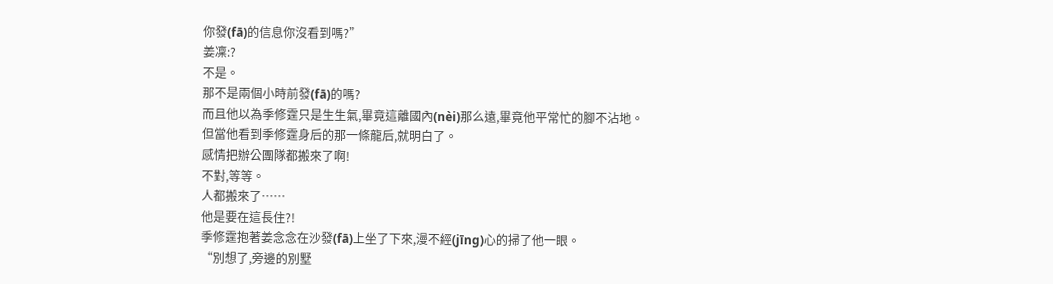你發(fā)的信息你沒看到嗎?”
姜凜:?
不是。
那不是兩個小時前發(fā)的嗎?
而且他以為季修霆只是生生氣,畢竟這離國內(nèi)那么遠,畢竟他平常忙的腳不沾地。
但當他看到季修霆身后的那一條龍后,就明白了。
感情把辦公團隊都搬來了啊!
不對,等等。
人都搬來了……
他是要在這長住?!
季修霆抱著姜念念在沙發(fā)上坐了下來,漫不經(jīng)心的掃了他一眼。
“別想了,旁邊的別墅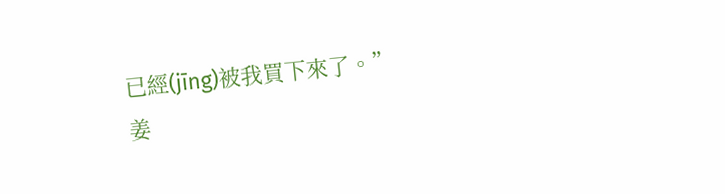已經(jīng)被我買下來了。”
姜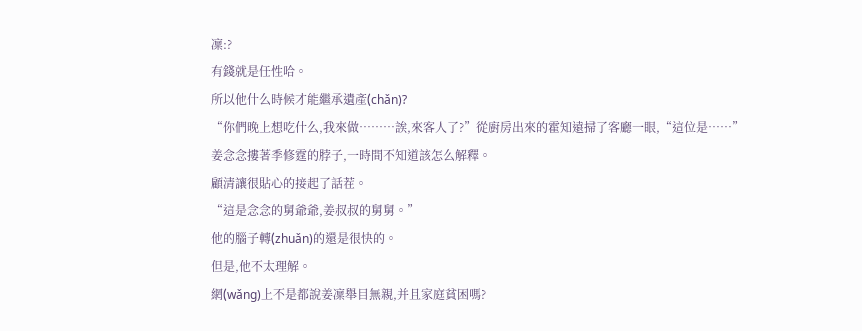凜:?
有錢就是任性哈。
所以他什么時候才能繼承遺產(chǎn)?
“你們晚上想吃什么,我來做………誒,來客人了?”從廚房出來的霍知遠掃了客廳一眼,“這位是……”
姜念念摟著季修霆的脖子,一時間不知道該怎么解釋。
顧清讓很貼心的接起了話茬。
“這是念念的舅爺爺,姜叔叔的舅舅。”
他的腦子轉(zhuǎn)的還是很快的。
但是,他不太理解。
網(wǎng)上不是都說姜凜舉目無親,并且家庭貧困嗎?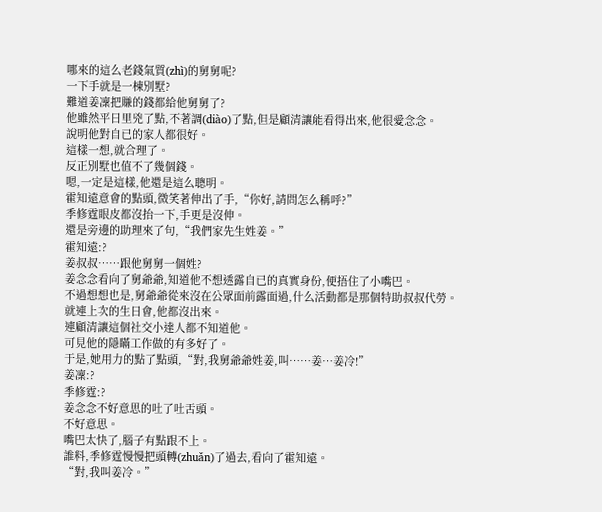哪來的這么老錢氣質(zhì)的舅舅呢?
一下手就是一棟別墅?
難道姜凜把賺的錢都給他舅舅了?
他雖然平日里兇了點,不著調(diào)了點,但是顧清讓能看得出來,他很愛念念。
說明他對自已的家人都很好。
這樣一想,就合理了。
反正別墅也值不了幾個錢。
嗯,一定是這樣,他還是這么聰明。
霍知遠意會的點頭,微笑著伸出了手,“你好,請問怎么稱呼?”
季修霆眼皮都沒抬一下,手更是沒伸。
還是旁邊的助理來了句,“我們家先生姓姜。”
霍知遠:?
姜叔叔……跟他舅舅一個姓?
姜念念看向了舅爺爺,知道他不想透露自已的真實身份,便捂住了小嘴巴。
不過想想也是,舅爺爺從來沒在公眾面前露面過,什么活動都是那個特助叔叔代勞。
就連上次的生日會,他都沒出來。
連顧清讓這個社交小達人都不知道他。
可見他的隱瞞工作做的有多好了。
于是,她用力的點了點頭,“對,我舅爺爺姓姜,叫……姜…姜冷!”
姜凜:?
季修霆:?
姜念念不好意思的吐了吐舌頭。
不好意思。
嘴巴太快了,腦子有點跟不上。
誰料,季修霆慢慢把頭轉(zhuǎn)了過去,看向了霍知遠。
“對,我叫姜冷。”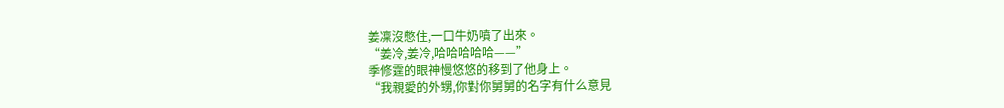姜凜沒憋住,一口牛奶噴了出來。
“姜冷,姜冷,哈哈哈哈哈——”
季修霆的眼神慢悠悠的移到了他身上。
“我親愛的外甥,你對你舅舅的名字有什么意見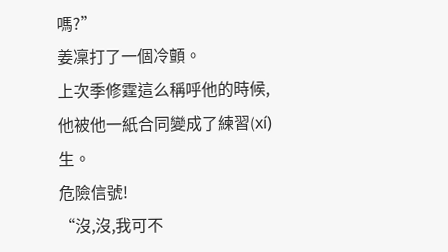嗎?”
姜凜打了一個冷顫。
上次季修霆這么稱呼他的時候,他被他一紙合同變成了練習(xí)生。
危險信號!
“沒,沒,我可不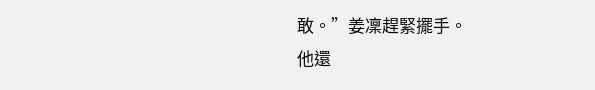敢。”姜凜趕緊擺手。
他還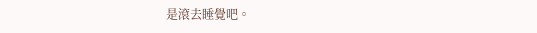是滾去睡覺吧。